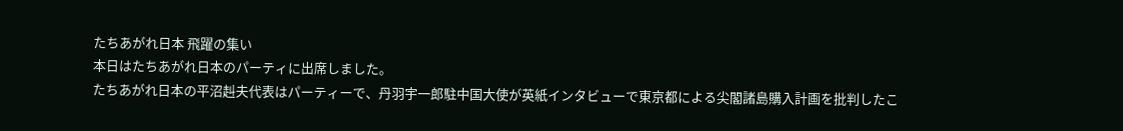たちあがれ日本 飛躍の集い
本日はたちあがれ日本のパーティに出席しました。
たちあがれ日本の平沼赳夫代表はパーティーで、丹羽宇一郎駐中国大使が英紙インタビューで東京都による尖閣諸島購入計画を批判したこ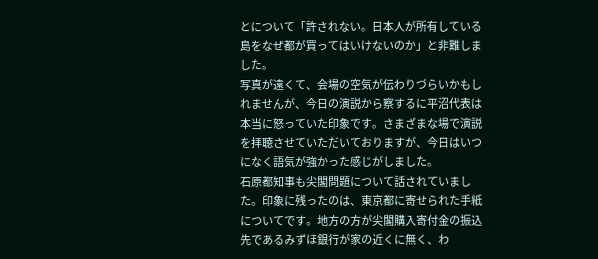とについて「許されない。日本人が所有している島をなぜ都が買ってはいけないのか」と非難しました。
写真が遠くて、会場の空気が伝わりづらいかもしれませんが、今日の演説から察するに平沼代表は本当に怒っていた印象です。さまざまな場で演説を拝聴させていただいておりますが、今日はいつになく語気が強かった感じがしました。
石原都知事も尖閣問題について話されていました。印象に残ったのは、東京都に寄せられた手紙についてです。地方の方が尖閣購入寄付金の振込先であるみずほ銀行が家の近くに無く、わ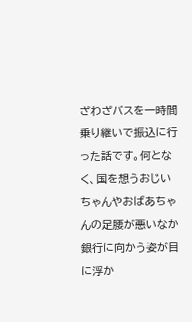ざわざバスを一時間乗り継いで振込に行った話です。何となく、国を想うおじいちゃんやおばあちゃんの足腰が悪いなか銀行に向かう姿が目に浮か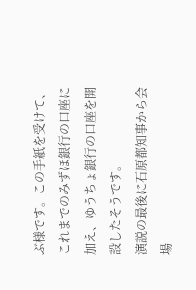ぶ様です。この手紙を受けて、これまでのみずほ銀行の口座に加え、ゆうちょ銀行の口座を開設したそうです。
演説の最後に石原都知事から会場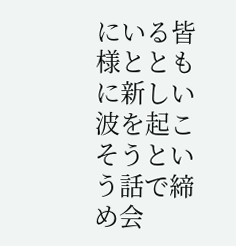にいる皆様とともに新しい波を起こそうという話で締め会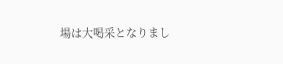場は大喝采となりまし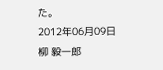た。
2012年06月09日
柳 毅一郎